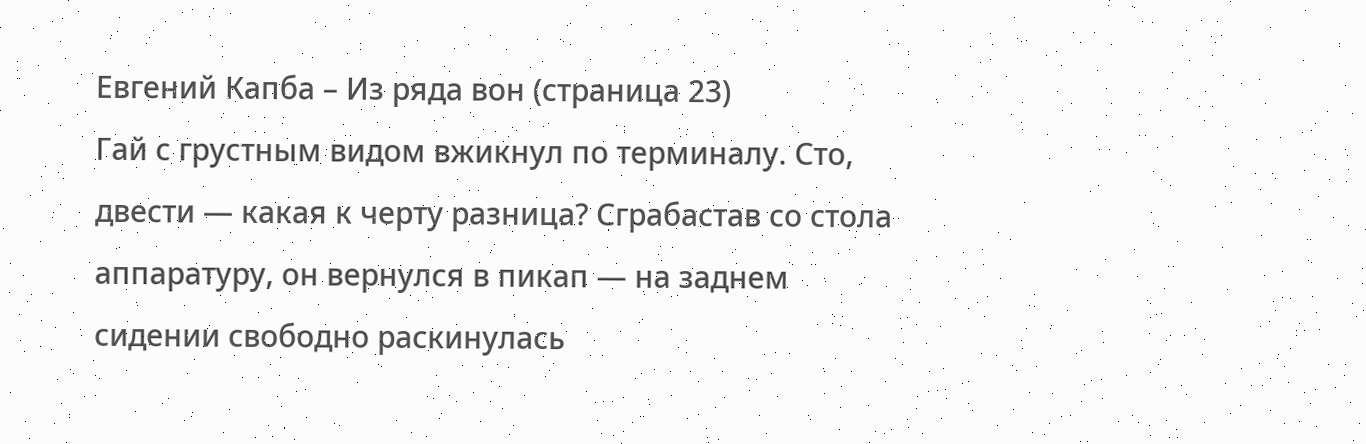Евгений Капба – Из ряда вон (страница 23)
Гай с грустным видом вжикнул по терминалу. Сто, двести — какая к черту разница? Сграбастав со стола аппаратуру, он вернулся в пикап — на заднем сидении свободно раскинулась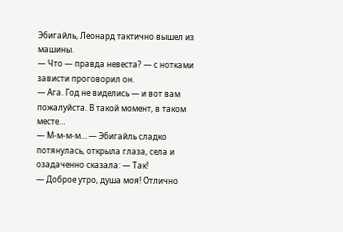Эбигайль, Леонард тактично вышел из машины.
— Что — правда невеста? — с нотками зависти проговорил он.
— Ага. Год не виделись — и вот вам пожалуйста. В такой момент, в таком месте…
— М-м-м-м… — Эбигайль сладко потянулась, открыла глаза, села и озадаченно сказала: — Так!
— Доброе утро, душа моя! Отлично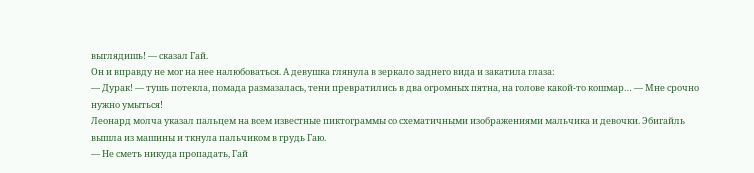выглядишь! — сказал Гай.
Он и вправду не мог на нее налюбоваться. А девушка глянула в зеркало заднего вида и закатила глаза:
— Дурак! — тушь потекла, помада размазалась, тени превратились в два огромных пятна, на голове какой-то кошмар… — Мне срочно нужно умыться!
Леонард молча указал пальцем на всем известные пиктограммы со схематичными изображениями мальчика и девочки. Эбигайль вышла из машины и ткнула пальчиком в грудь Гаю.
— Не сметь никуда пропадать, Гай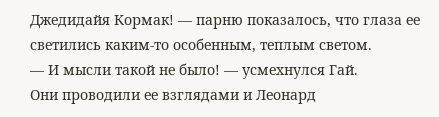Джедидайя Кормак! — парню показалось, что глаза ее светились каким-то особенным, теплым светом.
— И мысли такой не было! — усмехнулся Гай.
Они проводили ее взглядами и Леонард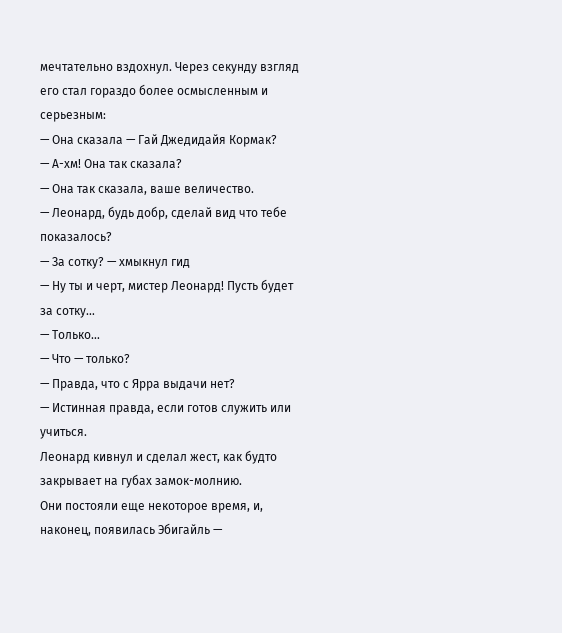мечтательно вздохнул. Через секунду взгляд его стал гораздо более осмысленным и серьезным:
— Она сказала — Гай Джедидайя Кормак?
— А-хм! Она так сказала?
— Она так сказала, ваше величество.
— Леонард, будь добр, сделай вид что тебе показалось?
— За сотку? — хмыкнул гид
— Ну ты и черт, мистер Леонард! Пусть будет за сотку…
— Только…
— Что — только?
— Правда, что с Ярра выдачи нет?
— Истинная правда, если готов служить или учиться.
Леонард кивнул и сделал жест, как будто закрывает на губах замок-молнию.
Они постояли еще некоторое время, и, наконец, появилась Эбигайль —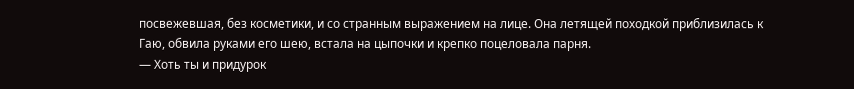посвежевшая, без косметики, и со странным выражением на лице. Она летящей походкой приблизилась к Гаю, обвила руками его шею, встала на цыпочки и крепко поцеловала парня.
— Хоть ты и придурок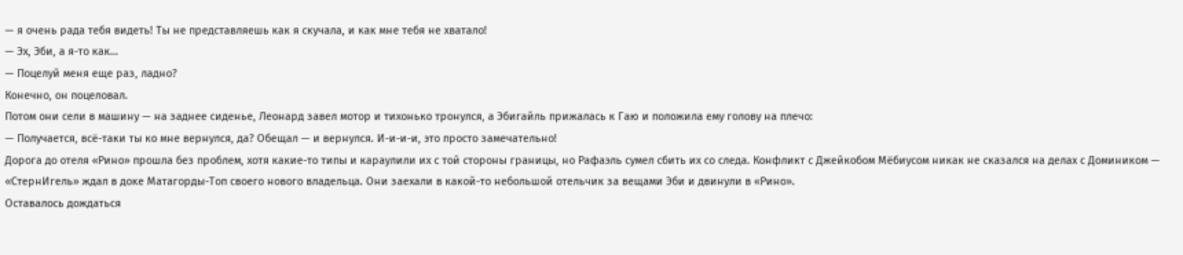— я очень рада тебя видеть! Ты не представляешь как я скучала, и как мне тебя не хватало!
— Эх, Эби, а я-то как…
— Поцелуй меня еще раз, ладно?
Конечно, он поцеловал.
Потом они сели в машину — на заднее сиденье, Леонард завел мотор и тихонько тронулся, а Эбигайль прижалась к Гаю и положила ему голову на плечо:
— Получается, всё-таки ты ко мне вернулся, да? Обещал — и вернулся. И-и-и-и, это просто замечательно!
Дорога до отеля «Рино» прошла без проблем, хотя какие-то типы и караулили их с той стороны границы, но Рафаэль сумел сбить их со следа. Конфликт с Джейкобом Мёбиусом никак не сказался на делах с Домиником — «СтернИгель» ждал в доке Матагорды-Топ своего нового владельца. Они заехали в какой-то небольшой отельчик за вещами Эби и двинули в «Рино».
Оставалось дождаться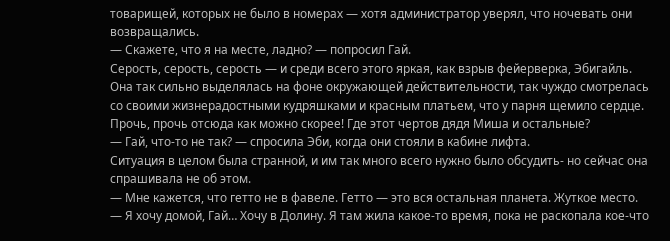товарищей, которых не было в номерах — хотя администратор уверял, что ночевать они возвращались.
— Скажете, что я на месте, ладно? — попросил Гай.
Серость, серость, серость — и среди всего этого яркая, как взрыв фейерверка, Эбигайль. Она так сильно выделялась на фоне окружающей действительности, так чуждо смотрелась со своими жизнерадостными кудряшками и красным платьем, что у парня щемило сердце. Прочь, прочь отсюда как можно скорее! Где этот чертов дядя Миша и остальные?
— Гай, что-то не так? — спросила Эби, когда они стояли в кабине лифта.
Ситуация в целом была странной, и им так много всего нужно было обсудить- но сейчас она спрашивала не об этом.
— Мне кажется, что гетто не в фавеле. Гетто — это вся остальная планета. Жуткое место.
— Я хочу домой, Гай… Хочу в Долину. Я там жила какое-то время, пока не раскопала кое-что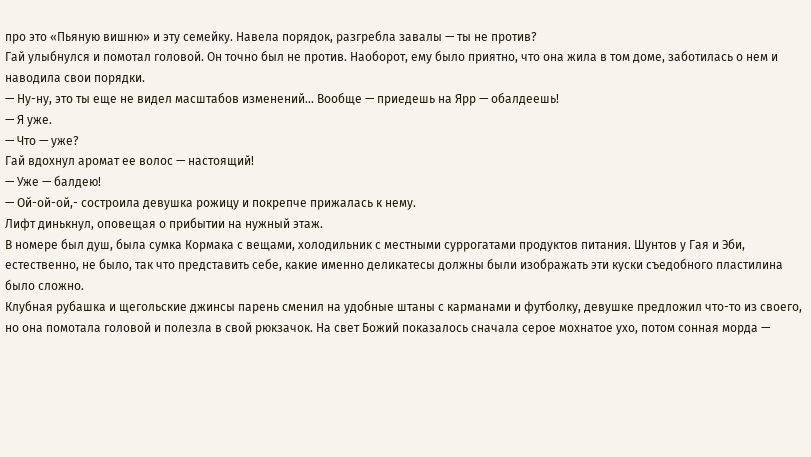про это «Пьяную вишню» и эту семейку. Навела порядок, разгребла завалы — ты не против?
Гай улыбнулся и помотал головой. Он точно был не против. Наоборот, ему было приятно, что она жила в том доме, заботилась о нем и наводила свои порядки.
— Ну-ну, это ты еще не видел масштабов изменений… Вообще — приедешь на Ярр — обалдеешь!
— Я уже.
— Что — уже?
Гай вдохнул аромат ее волос — настоящий!
— Уже — балдею!
— Ой-ой-ой,- состроила девушка рожицу и покрепче прижалась к нему.
Лифт динькнул, оповещая о прибытии на нужный этаж.
В номере был душ, была сумка Кормака с вещами, холодильник с местными суррогатами продуктов питания. Шунтов у Гая и Эби, естественно, не было, так что представить себе, какие именно деликатесы должны были изображать эти куски съедобного пластилина было сложно.
Клубная рубашка и щегольские джинсы парень сменил на удобные штаны с карманами и футболку, девушке предложил что-то из своего, но она помотала головой и полезла в свой рюкзачок. На свет Божий показалось сначала серое мохнатое ухо, потом сонная морда —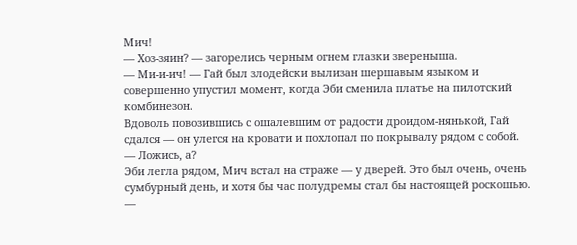Мич!
— Хоз-зяин? — загорелись черным огнем глазки звереныша.
— Ми-и-ич! — Гай был злодейски вылизан шершавым языком и совершенно упустил момент, когда Эби сменила платье на пилотский комбинезон.
Вдоволь повозившись с ошалевшим от радости дроидом-нянькой, Гай сдался — он улегся на кровати и похлопал по покрывалу рядом с собой.
— Ложись, а?
Эби легла рядом, Мич встал на страже — у дверей. Это был очень, очень сумбурный день, и хотя бы час полудремы стал бы настоящей роскошью.
—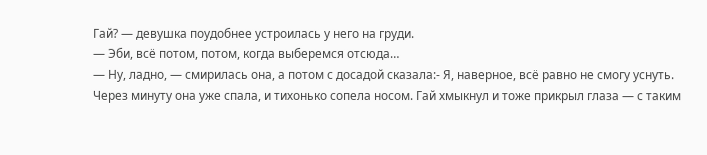Гай? — девушка поудобнее устроилась у него на груди.
— Эби, всё потом, потом, когда выберемся отсюда…
— Ну, ладно, — смирилась она, а потом с досадой сказала:- Я, наверное, всё равно не смогу уснуть.
Через минуту она уже спала, и тихонько сопела носом. Гай хмыкнул и тоже прикрыл глаза — с таким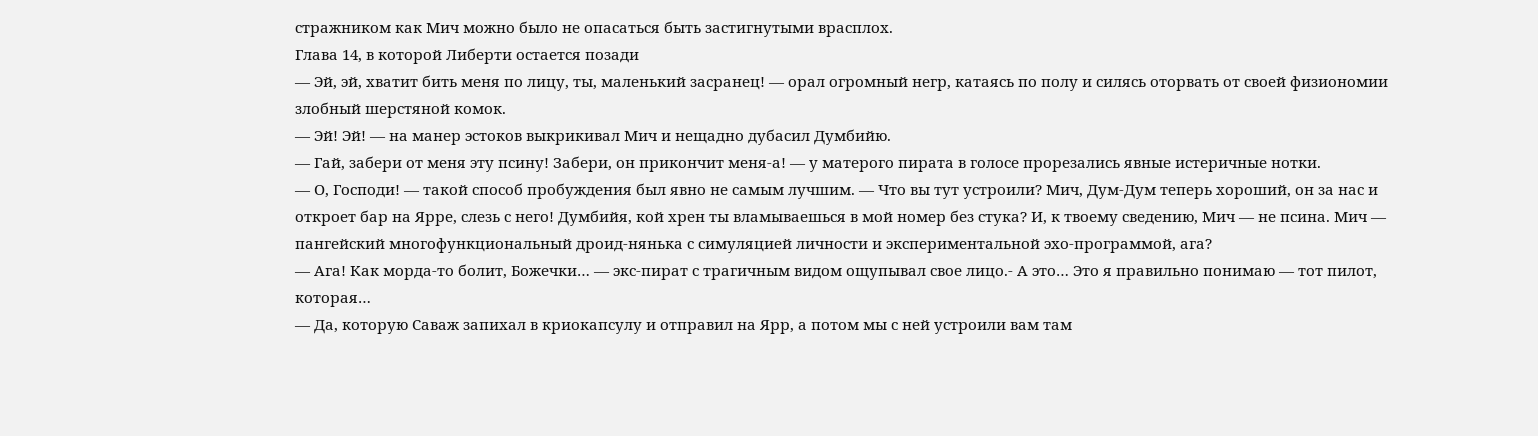стражником как Мич можно было не опасаться быть застигнутыми врасплох.
Глава 14, в которой Либерти остается позади
— Эй, эй, хватит бить меня по лицу, ты, маленький засранец! — орал огромный негр, катаясь по полу и силясь оторвать от своей физиономии злобный шерстяной комок.
— Эй! Эй! — на манер эстоков выкрикивал Мич и нещадно дубасил Думбийю.
— Гай, забери от меня эту псину! Забери, он прикончит меня-а! — у матерого пирата в голосе прорезались явные истеричные нотки.
— О, Господи! — такой способ пробуждения был явно не самым лучшим. — Что вы тут устроили? Мич, Дум-Дум теперь хороший, он за нас и откроет бар на Ярре, слезь с него! Думбийя, кой хрен ты вламываешься в мой номер без стука? И, к твоему сведению, Мич — не псина. Мич — пангейский многофункциональный дроид-нянька с симуляцией личности и экспериментальной эхо-программой, ага?
— Ага! Как морда-то болит, Божечки… — экс-пират с трагичным видом ощупывал свое лицо.- А это… Это я правильно понимаю — тот пилот, которая…
— Да, которую Саваж запихал в криокапсулу и отправил на Ярр, а потом мы с ней устроили вам там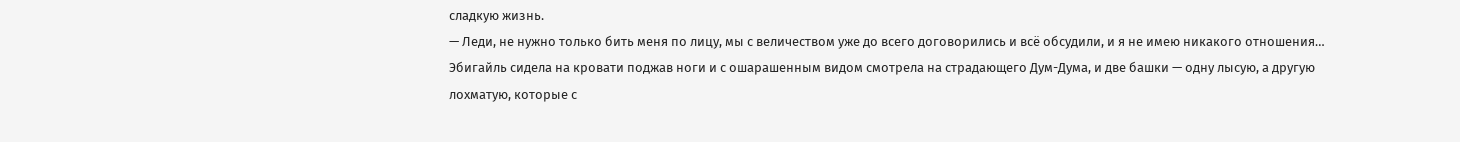сладкую жизнь.
— Леди, не нужно только бить меня по лицу, мы с величеством уже до всего договорились и всё обсудили, и я не имею никакого отношения…
Эбигайль сидела на кровати поджав ноги и с ошарашенным видом смотрела на страдающего Дум-Дума, и две башки — одну лысую, а другую лохматую, которые с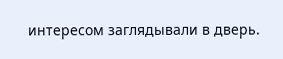интересом заглядывали в дверь.